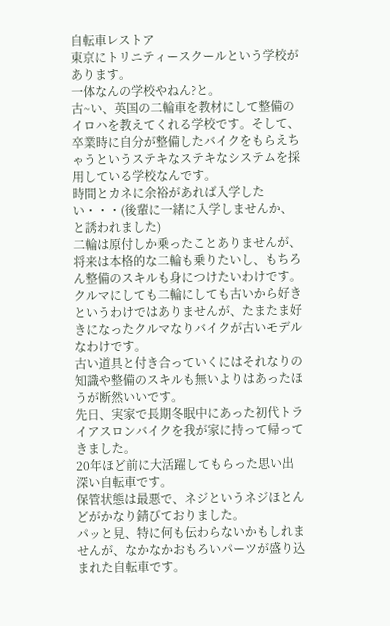自転車レストア
東京にトリニティースクールという学校があります。
一体なんの学校やねん?と。
古~い、英国の二輪車を教材にして整備のイロハを教えてくれる学校です。そして、卒業時に自分が整備したバイクをもらえちゃうというステキなステキなシステムを採用している学校なんです。
時間とカネに余裕があれば入学したい・・・(後輩に一緒に入学しませんか、と誘われました)
二輪は原付しか乗ったことありませんが、将来は本格的な二輪も乗りたいし、もちろん整備のスキルも身につけたいわけです。
クルマにしても二輪にしても古いから好きというわけではありませんが、たまたま好きになったクルマなりバイクが古いモデルなわけです。
古い道具と付き合っていくにはそれなりの知識や整備のスキルも無いよりはあったほうが断然いいです。
先日、実家で長期冬眠中にあった初代トライアスロンバイクを我が家に持って帰ってきました。
20年ほど前に大活躍してもらった思い出深い自転車です。
保管状態は最悪で、ネジというネジほとんどがかなり錆びておりました。
パッと見、特に何も伝わらないかもしれませんが、なかなかおもろいパーツが盛り込まれた自転車です。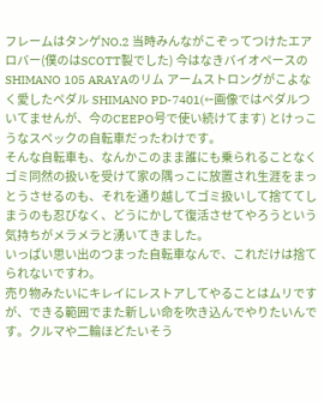フレームはタンゲNO.2 当時みんながこぞってつけたエアロバー(僕のはSCOTT製でした) 今はなきバイオペースのSHIMANO 105 ARAYAのリム アームストロングがこよなく愛したペダル SHIMANO PD-7401(←画像ではペダルついてませんが、今のCEEPO号で使い続けてます) とけっこうなスペックの自転車だったわけです。
そんな自転車も、なんかこのまま誰にも乗られることなくゴミ同然の扱いを受けて家の隅っこに放置され生涯をまっとうさせるのも、それを通り越してゴミ扱いして捨ててしまうのも忍びなく、どうにかして復活させてやろうという気持ちがメラメラと湧いてきました。
いっぱい思い出のつまった自転車なんで、これだけは捨てられないですわ。
売り物みたいにキレイにレストアしてやることはムリですが、できる範囲でまた新しい命を吹き込んでやりたいんです。クルマや二輪ほどたいそう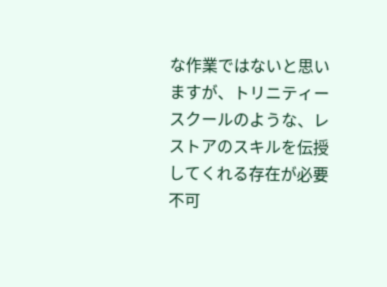な作業ではないと思いますが、トリニティースクールのような、レストアのスキルを伝授してくれる存在が必要不可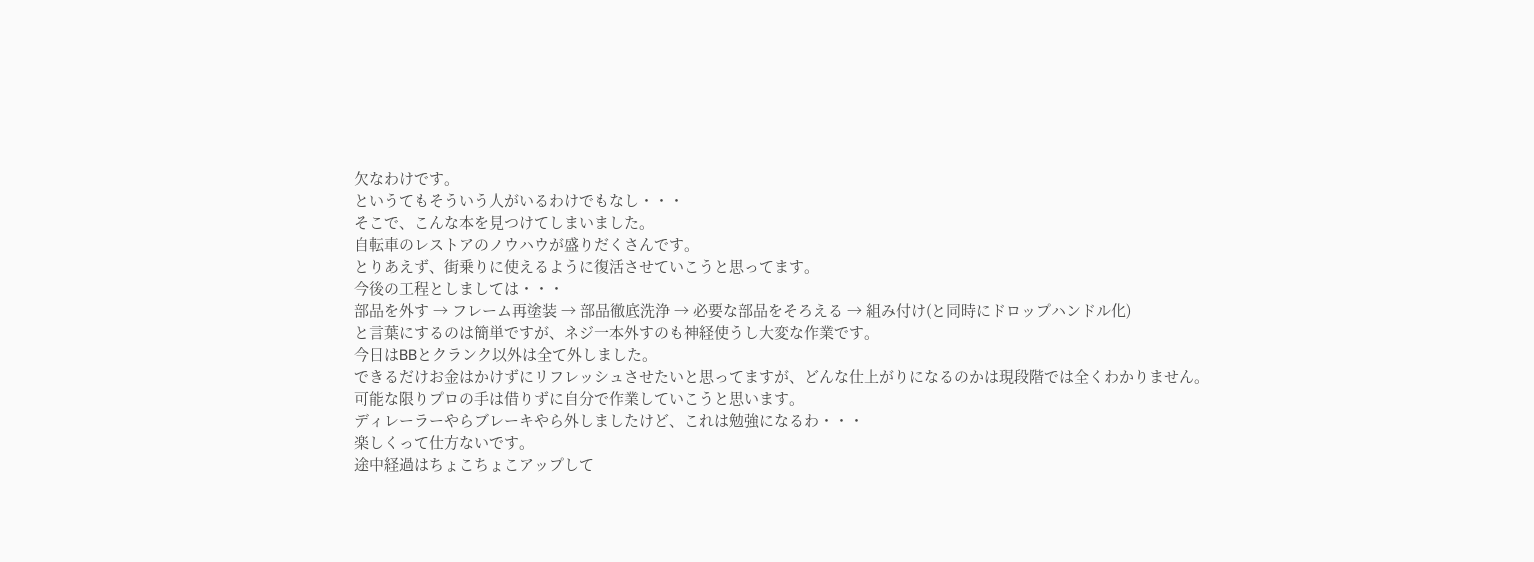欠なわけです。
というてもそういう人がいるわけでもなし・・・
そこで、こんな本を見つけてしまいました。
自転車のレストアのノウハウが盛りだくさんです。
とりあえず、街乗りに使えるように復活させていこうと思ってます。
今後の工程としましては・・・
部品を外す → フレーム再塗装 → 部品徹底洗浄 → 必要な部品をそろえる → 組み付け(と同時にドロップハンドル化)
と言葉にするのは簡単ですが、ネジ一本外すのも神経使うし大変な作業です。
今日はBBとクランク以外は全て外しました。
できるだけお金はかけずにリフレッシュさせたいと思ってますが、どんな仕上がりになるのかは現段階では全くわかりません。
可能な限りプロの手は借りずに自分で作業していこうと思います。
ディレーラーやらブレーキやら外しましたけど、これは勉強になるわ・・・
楽しくって仕方ないです。
途中経過はちょこちょこアップして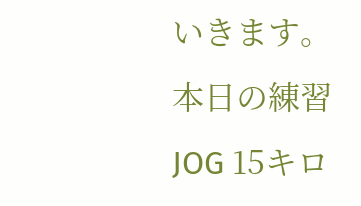いきます。
本日の練習
JOG 15キロ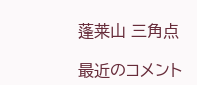蓬莱山 三角点

最近のコメント